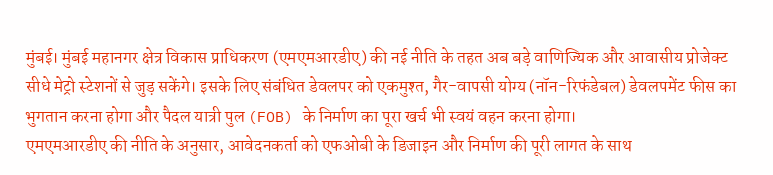मुंबई। मुंबई महानगर क्षेत्र विकास प्राधिकरण (एमएमआरडीए) की नई नीति के तहत अब बड़े वाणिज्यिक और आवासीय प्रोजेक्ट सीधे मेट्रो स्टेशनों से जुड़ सकेंगे। इसके लिए संबंधित डेवलपर को एकमुश्त, गैर-वापसी योग्य (नॉन-रिफंडेबल) डेवलपमेंट फीस का भुगतान करना होगा और पैदल यात्री पुल (FOB) के निर्माण का पूरा खर्च भी स्वयं वहन करना होगा।
एमएमआरडीए की नीति के अनुसार, आवेदनकर्ता को एफओबी के डिजाइन और निर्माण की पूरी लागत के साथ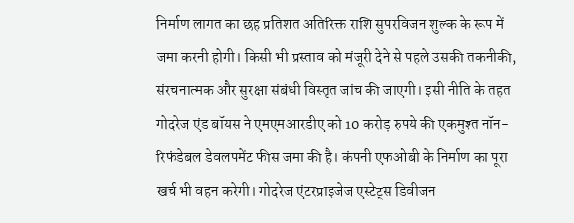निर्माण लागत का छह प्रतिशत अतिरिक्त राशि सुपरविजन शुल्क के रूप में जमा करनी होगी। किसी भी प्रस्ताव को मंजूरी देने से पहले उसकी तकनीकी, संरचनात्मक और सुरक्षा संबंधी विस्तृत जांच की जाएगी। इसी नीति के तहत गोदरेज एंड बॉयस ने एमएमआरडीए को 10 करोड़ रुपये की एकमुश्त नॉन-रिफंडेबल डेवलपमेंट फीस जमा की है। कंपनी एफओबी के निर्माण का पूरा खर्च भी वहन करेगी। गोदरेज एंटरप्राइजेज एस्टेट्स डिवीजन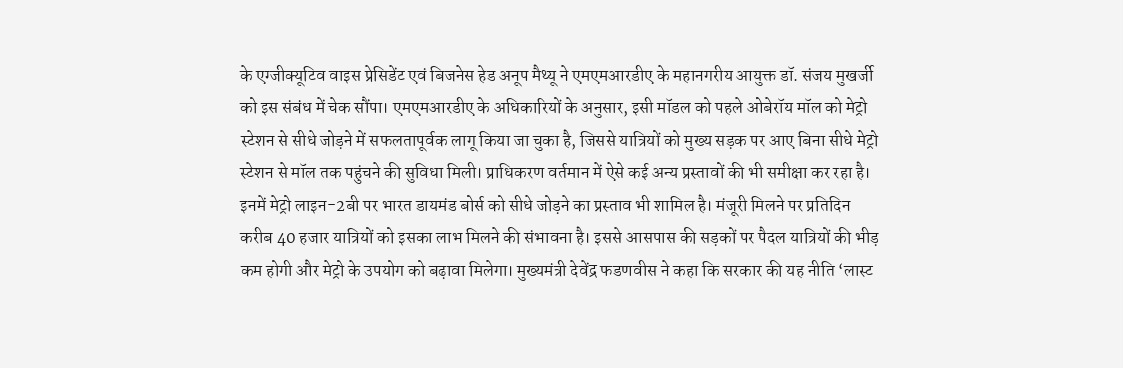के एग्जीक्यूटिव वाइस प्रेसिडेंट एवं बिजनेस हेड अनूप मैथ्यू ने एमएमआरडीए के महानगरीय आयुक्त डॉ. संजय मुखर्जी को इस संबंध में चेक सौंपा। एमएमआरडीए के अधिकारियों के अनुसार, इसी मॉडल को पहले ओबेरॉय मॉल को मेट्रो स्टेशन से सीधे जोड़ने में सफलतापूर्वक लागू किया जा चुका है, जिससे यात्रियों को मुख्य सड़क पर आए बिना सीधे मेट्रो स्टेशन से मॉल तक पहुंचने की सुविधा मिली। प्राधिकरण वर्तमान में ऐसे कई अन्य प्रस्तावों की भी समीक्षा कर रहा है। इनमें मेट्रो लाइन-2बी पर भारत डायमंड बोर्स को सीधे जोड़ने का प्रस्ताव भी शामिल है। मंजूरी मिलने पर प्रतिदिन करीब 40 हजार यात्रियों को इसका लाभ मिलने की संभावना है। इससे आसपास की सड़कों पर पैदल यात्रियों की भीड़ कम होगी और मेट्रो के उपयोग को बढ़ावा मिलेगा। मुख्यमंत्री देवेंद्र फडणवीस ने कहा कि सरकार की यह नीति ‘लास्ट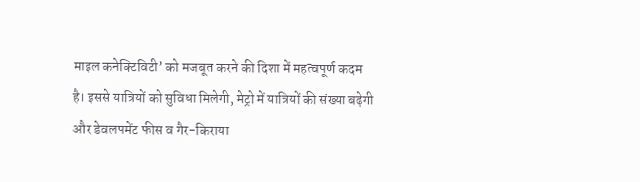माइल कनेक्टिविटी’ को मजबूत करने की दिशा में महत्वपूर्ण कदम है। इससे यात्रियों को सुविधा मिलेगी, मेट्रो में यात्रियों की संख्या बढ़ेगी और डेवलपमेंट फीस व गैर-किराया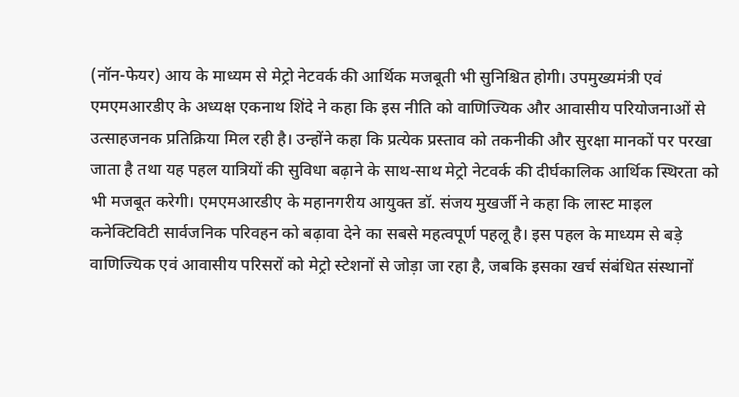(नॉन-फेयर) आय के माध्यम से मेट्रो नेटवर्क की आर्थिक मजबूती भी सुनिश्चित होगी। उपमुख्यमंत्री एवं एमएमआरडीए के अध्यक्ष एकनाथ शिंदे ने कहा कि इस नीति को वाणिज्यिक और आवासीय परियोजनाओं से उत्साहजनक प्रतिक्रिया मिल रही है। उन्होंने कहा कि प्रत्येक प्रस्ताव को तकनीकी और सुरक्षा मानकों पर परखा जाता है तथा यह पहल यात्रियों की सुविधा बढ़ाने के साथ-साथ मेट्रो नेटवर्क की दीर्घकालिक आर्थिक स्थिरता को भी मजबूत करेगी। एमएमआरडीए के महानगरीय आयुक्त डॉ. संजय मुखर्जी ने कहा कि लास्ट माइल कनेक्टिविटी सार्वजनिक परिवहन को बढ़ावा देने का सबसे महत्वपूर्ण पहलू है। इस पहल के माध्यम से बड़े वाणिज्यिक एवं आवासीय परिसरों को मेट्रो स्टेशनों से जोड़ा जा रहा है, जबकि इसका खर्च संबंधित संस्थानों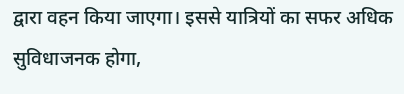द्वारा वहन किया जाएगा। इससे यात्रियों का सफर अधिक सुविधाजनक होगा,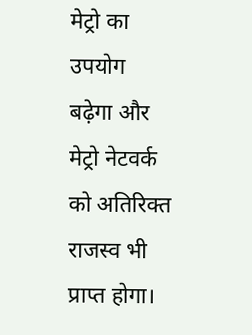मेट्रो का उपयोग बढ़ेगा और मेट्रो नेटवर्क को अतिरिक्त राजस्व भी प्राप्त होगा।